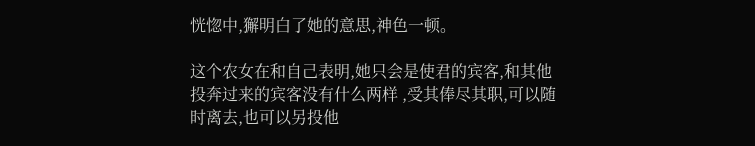恍惚中,獬明白了她的意思,神色一顿。

这个农女在和自己表明,她只会是使君的宾客,和其他投奔过来的宾客没有什么两样 ,受其俸尽其职,可以随时离去,也可以另投他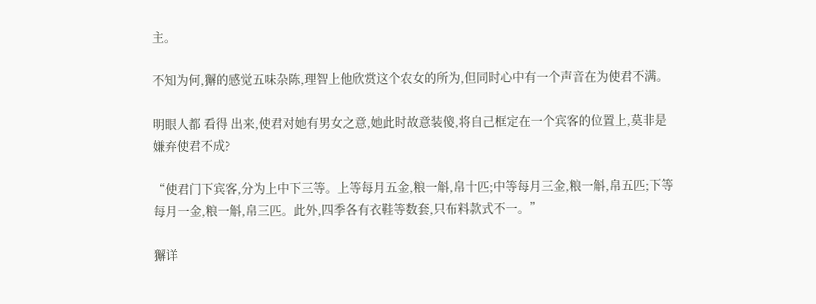主。

不知为何,獬的感觉五味杂陈,理智上他欣赏这个农女的所为,但同时心中有一个声音在为使君不满。

明眼人都 看得 出来,使君对她有男女之意,她此时故意装傻,将自己框定在一个宾客的位置上,莫非是嫌弃使君不成?

“使君门下宾客,分为上中下三等。上等每月五金,粮一斛,帛十匹;中等每月三金,粮一斛,帛五匹;下等每月一金,粮一斛,帛三匹。此外,四季各有衣鞋等数套,只布料款式不一。”

獬详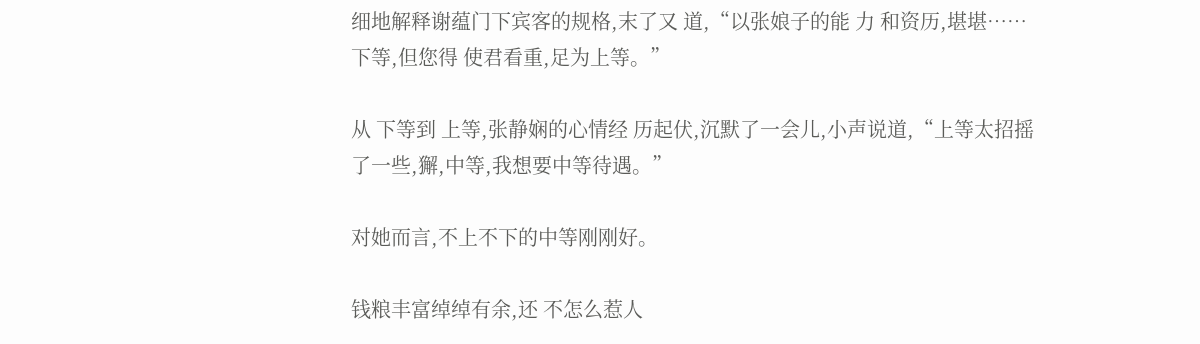细地解释谢蕴门下宾客的规格,末了又 道,“以张娘子的能 力 和资历,堪堪……下等,但您得 使君看重,足为上等。”

从 下等到 上等,张静娴的心情经 历起伏,沉默了一会儿,小声说道,“上等太招摇了一些,獬,中等,我想要中等待遇。”

对她而言,不上不下的中等刚刚好。

钱粮丰富绰绰有余,还 不怎么惹人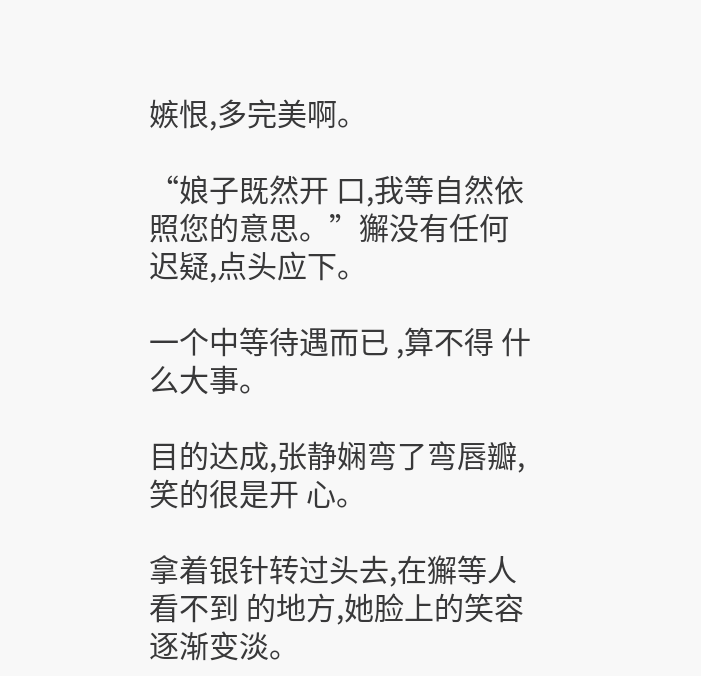嫉恨,多完美啊。

“娘子既然开 口,我等自然依照您的意思。”獬没有任何迟疑,点头应下。

一个中等待遇而已 ,算不得 什么大事。

目的达成,张静娴弯了弯唇瓣,笑的很是开 心。

拿着银针转过头去,在獬等人看不到 的地方,她脸上的笑容逐渐变淡。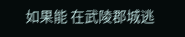如果能 在武陵郡城逃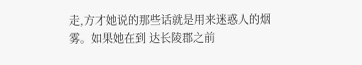走,方才她说的那些话就是用来迷惑人的烟雾。如果她在到 达长陵郡之前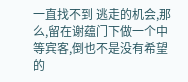一直找不到 逃走的机会,那么,留在谢蕴门下做一个中等宾客,倒也不是没有希望的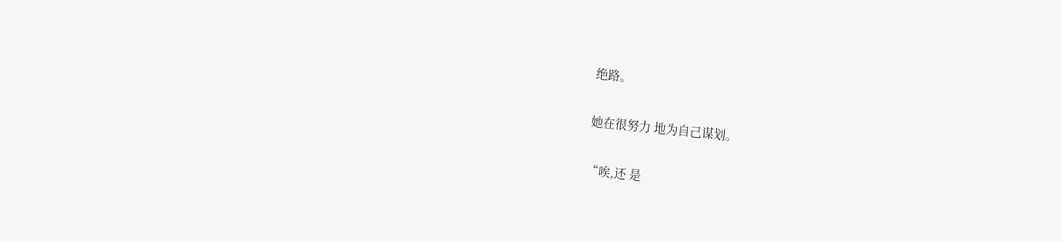绝路。

她在很努力 地为自己谋划。

“唉,还 是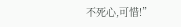不死心,可惜!”